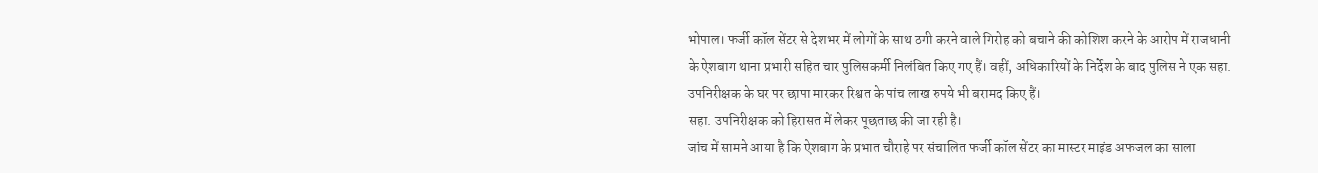भोपाल। फर्जी कॉल सेंटर से देशभर में लोगों के साथ ठगी करने वाले गिरोह को बचाने की कोशिश करने के आरोप में राजधानी के ऐशबाग थाना प्रभारी सहित चार पुलिसकर्मी निलंबित किए गए हैं। वहीं, अधिकारियों के निर्देश के बाद पुलिस ने एक सहा. उपनिरीक्षक के घर पर छापा मारकर रिश्वत के पांच लाख रुपये भी बरामद किए हैं।
सहा. उपनिरीक्षक को हिरासत में लेकर पूछताछ की जा रही है।
जांच में सामने आया है कि ऐशबाग के प्रभात चौराहे पर संचालित फर्जी कॉल सेंटर का मास्टर माइंड अफजल का साला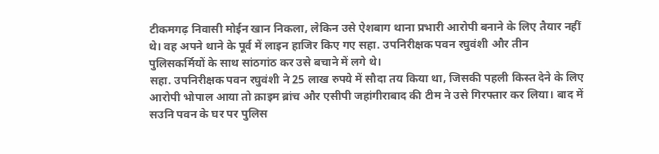टीकमगढ़ निवासी मोईन खान निकला, लेकिन उसे ऐशबाग थाना प्रभारी आरोपी बनाने के लिए तैयार नहीं थे। वह अपने थाने के पूर्व में लाइन हाजिर किए गए सहा. उपनिरीक्षक पवन रघुवंशी और तीन पुलिसकर्मियों के साथ सांठगांठ कर उसे बचाने में लगे थे।
सहा. उपनिरीक्षक पवन रघुवंशी ने 25 लाख रुपये में सौदा तय किया था, जिसकी पहली किस्त देने के लिए आरोपी भोपाल आया तो क्राइम ब्रांच और एसीपी जहांगीराबाद की टीम ने उसे गिरफ्तार कर लिया। बाद में सउनि पवन के घर पर पुलिस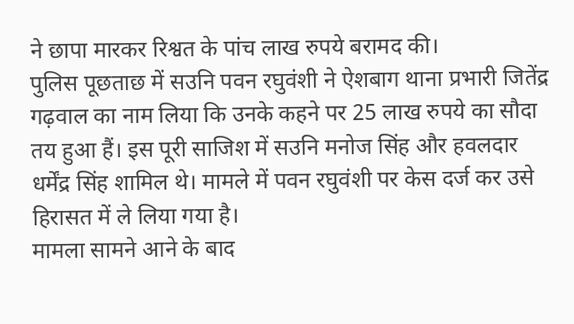ने छापा मारकर रिश्वत के पांच लाख रुपये बरामद की।
पुलिस पूछताछ में सउनि पवन रघुवंशी ने ऐशबाग थाना प्रभारी जितेंद्र गढ़वाल का नाम लिया कि उनके कहने पर 25 लाख रुपये का सौदा तय हुआ हैं। इस पूरी साजिश में सउनि मनोज सिंह और हवलदार धर्मेंद्र सिंह शामिल थे। मामले में पवन रघुवंशी पर केस दर्ज कर उसे हिरासत में ले लिया गया है।
मामला सामने आने के बाद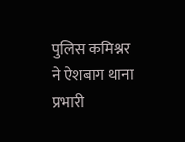पुलिस कमिश्नर ने ऐशबाग थाना प्रभारी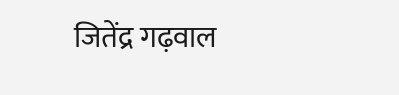जितेंद्र गढ़वाल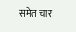समेत चार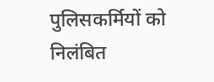पुलिसकर्मियों को निलंबित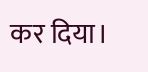कर दिया।